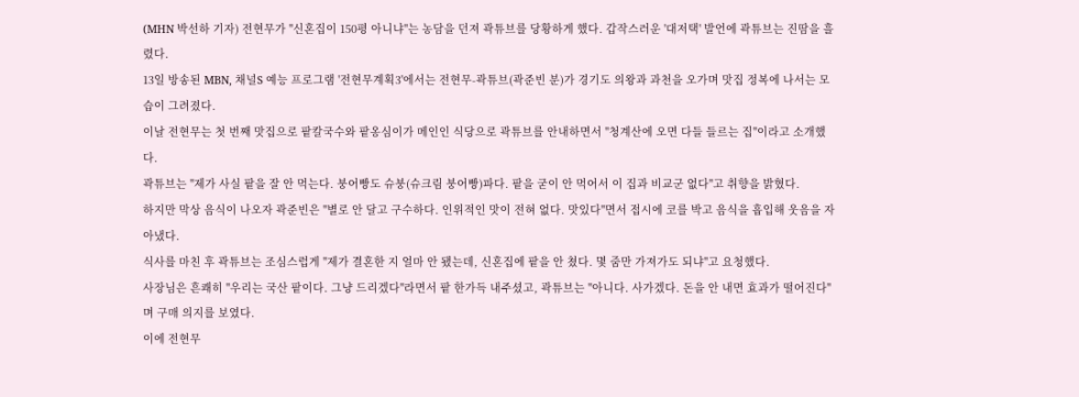(MHN 박선하 기자) 전현무가 "신혼집이 150평 아니냐"는 농담을 던져 곽튜브를 당황하게 했다. 갑작스러운 '대저택' 발언에 곽튜브는 진땀을 흘렸다.
13일 방송된 MBN, 채널S 예능 프로그램 '전현무계획3'에서는 전현무-곽튜브(곽준빈 분)가 경기도 의왕과 과천을 오가며 맛집 정복에 나서는 모습이 그려졌다.
이날 전현무는 첫 번째 맛집으로 팥칼국수와 팥옹심이가 메인인 식당으로 곽튜브를 안내하면서 "청계산에 오면 다들 들르는 집"이라고 소개했다.
곽튜브는 "제가 사실 팥을 잘 안 먹는다. 붕어빵도 슈붕(슈크림 붕어빵)파다. 팥을 굳이 안 먹어서 이 집과 비교군 없다"고 취향을 밝혔다.
하지만 막상 음식이 나오자 곽준빈은 "별로 안 달고 구수하다. 인위적인 맛이 전혀 없다. 맛있다"면서 접시에 코를 박고 음식을 흡입해 웃음을 자아냈다.
식사를 마친 후 곽튜브는 조심스럽게 "제가 결혼한 지 얼마 안 됐는데, 신혼집에 팥을 안 쳤다. 몇 줌만 가져가도 되냐"고 요청했다.
사장님은 흔쾌히 "우리는 국산 팥이다. 그냥 드리겠다"라면서 팥 한가득 내주셨고, 곽튜브는 "아니다. 사가겠다. 돈을 안 내면 효과가 떨어진다"며 구매 의지를 보였다.
이에 전현무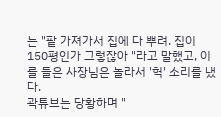는 "팥 가져가서 집에 다 뿌려. 집이 150평인가 그렇잖아 "라고 말했고, 이를 들은 사장님은 놀라서 '헉' 소리를 냈다.
곽튜브는 당황하며 "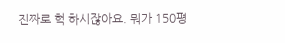진짜로 헉 하시잖아요. 뭐가 150평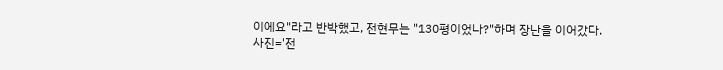이에요"라고 반박했고, 전현무는 "130평이었나?"하며 장난을 이어갔다.
사진='전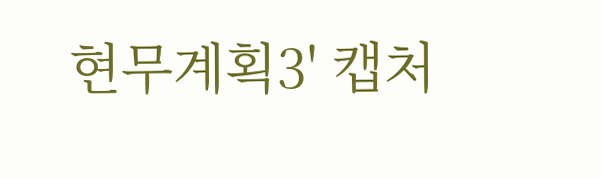현무계획3' 캡처